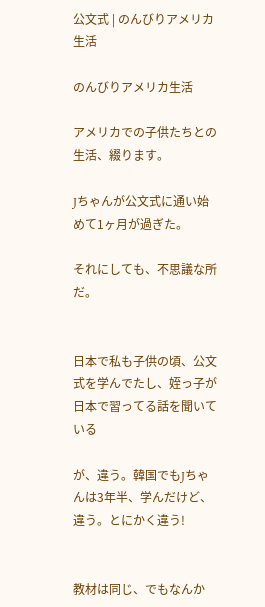公文式 | のんびりアメリカ生活

のんびりアメリカ生活

アメリカでの子供たちとの生活、綴ります。

Jちゃんが公文式に通い始めて1ヶ月が過ぎた。

それにしても、不思議な所だ。


日本で私も子供の頃、公文式を学んでたし、姪っ子が日本で習ってる話を聞いている

が、違う。韓国でもJちゃんは3年半、学んだけど、違う。とにかく違う!


教材は同じ、でもなんか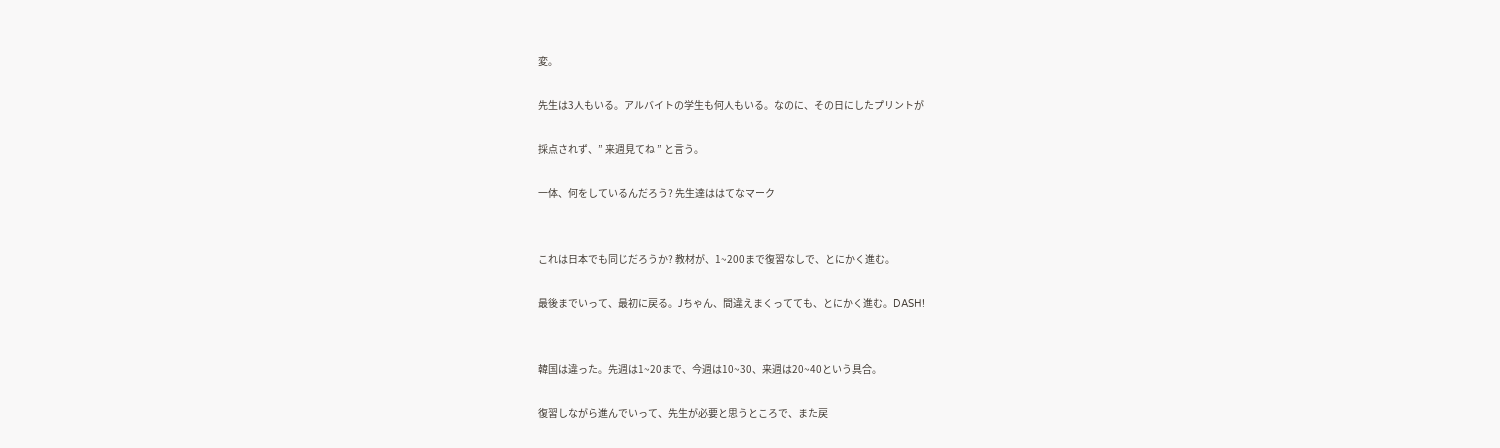変。

先生は3人もいる。アルバイトの学生も何人もいる。なのに、その日にしたプリントが

採点されず、” 来週見てね ” と言う。

一体、何をしているんだろう? 先生達ははてなマーク


これは日本でも同じだろうか? 教材が、1~200まで復習なしで、とにかく進む。

最後までいって、最初に戻る。Jちゃん、間違えまくってても、とにかく進む。DASH!


韓国は違った。先週は1~20まで、今週は10~30、来週は20~40という具合。

復習しながら進んでいって、先生が必要と思うところで、また戻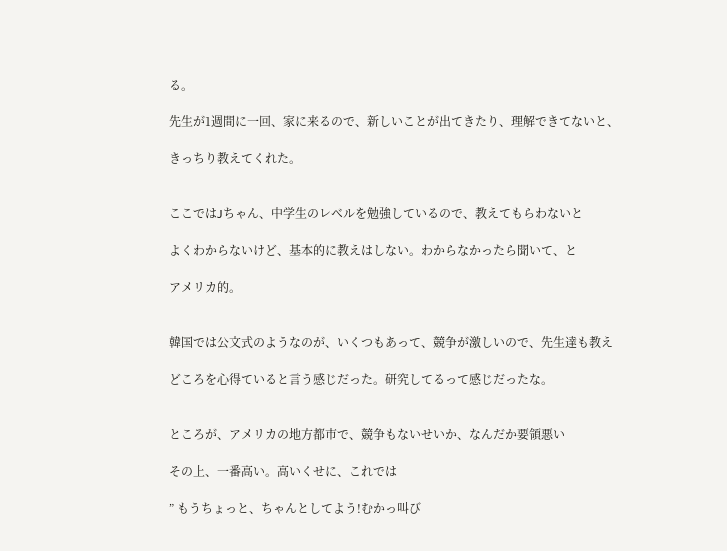る。

先生が1週間に一回、家に来るので、新しいことが出てきたり、理解できてないと、

きっちり教えてくれた。


ここではJちゃん、中学生のレベルを勉強しているので、教えてもらわないと

よくわからないけど、基本的に教えはしない。わからなかったら聞いて、と

アメリカ的。


韓国では公文式のようなのが、いくつもあって、競争が激しいので、先生達も教え

どころを心得ていると言う感じだった。研究してるって感じだったな。


ところが、アメリカの地方都市で、競争もないせいか、なんだか要領悪い

その上、一番高い。高いくせに、これでは

” もうちょっと、ちゃんとしてよう!むかっ叫び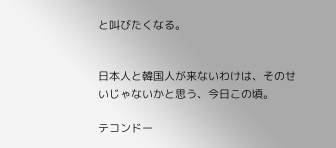と叫びたくなる。


日本人と韓国人が来ないわけは、そのせいじゃないかと思う、今日この頃。

テコンドー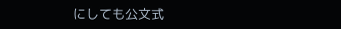にしても公文式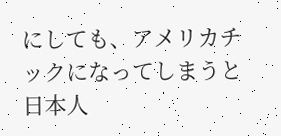にしても、アメリカチックになってしまうと日本人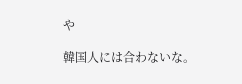や

韓国人には合わないな。